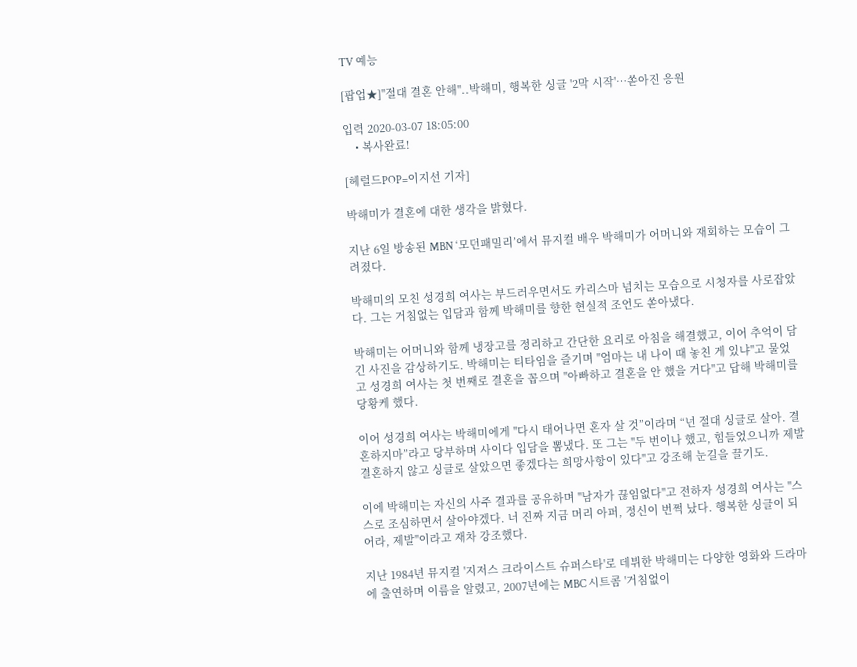TV 예능

[팝업★]"절대 결혼 안해"..박해미, 행복한 싱글 '2막 시작'…쏟아진 응원

입력 2020-03-07 18:05:00
    • 복사완료!

[헤럴드POP=이지선 기자]

박해미가 결혼에 대한 생각을 밝혔다.

지난 6일 방송된 MBN ‘모던패밀리’에서 뮤지컬 배우 박해미가 어머니와 재회하는 모습이 그려졌다.

박해미의 모친 성경희 여사는 부드러우면서도 카리스마 넘치는 모습으로 시청자를 사로잡았다. 그는 거침없는 입담과 함께 박해미를 향한 현실적 조언도 쏟아냈다.

박해미는 어머니와 함께 냉장고를 정리하고 간단한 요리로 아침을 해결했고, 이어 추억이 담긴 사진을 감상하기도. 박해미는 티타임을 즐기며 "엄마는 내 나이 때 놓친 게 있냐"고 물었고 성경희 여사는 첫 번째로 결혼을 꼽으며 "아빠하고 결혼을 안 했을 거다"고 답해 박해미를 당황케 했다.

이어 성경희 여사는 박해미에게 "다시 태어나면 혼자 살 것”이라며 “넌 절대 싱글로 살아. 결혼하지마”라고 당부하며 사이다 입담을 뽐냈다. 또 그는 "두 번이나 했고, 힘들었으니까 제발 결혼하지 않고 싱글로 살았으면 좋겠다는 희망사항이 있다"고 강조해 눈길을 끌기도.

이에 박해미는 자신의 사주 결과를 공유하며 "남자가 끊임없다"고 전하자 성경희 여사는 "스스로 조심하면서 살아야겠다. 너 진짜 지금 머리 아퍼, 정신이 번쩍 났다. 행복한 싱글이 되어라, 제발"이라고 재차 강조했다.

지난 1984년 뮤지컬 '지저스 크라이스트 슈퍼스타'로 데뷔한 박해미는 다양한 영화와 드라마에 출연하며 이름을 알렸고, 2007년에는 MBC 시트콤 '거침없이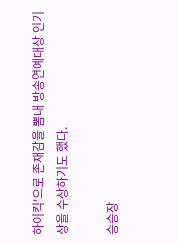하이킥'으로 존재감을 뽐내 방송연예대상 인기상을 수상하기도 했다.

승승장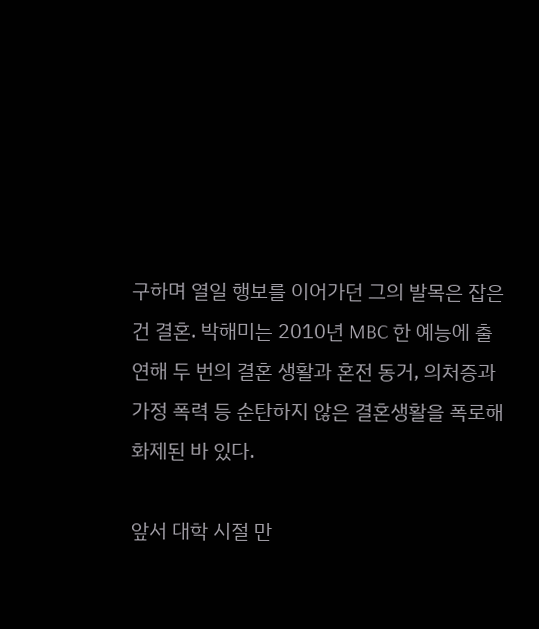구하며 열일 행보를 이어가던 그의 발목은 잡은 건 결혼. 박해미는 2010년 MBC 한 예능에 출연해 두 번의 결혼 생활과 혼전 동거, 의처증과 가정 폭력 등 순탄하지 않은 결혼생활을 폭로해 화제된 바 있다.

앞서 대학 시절 만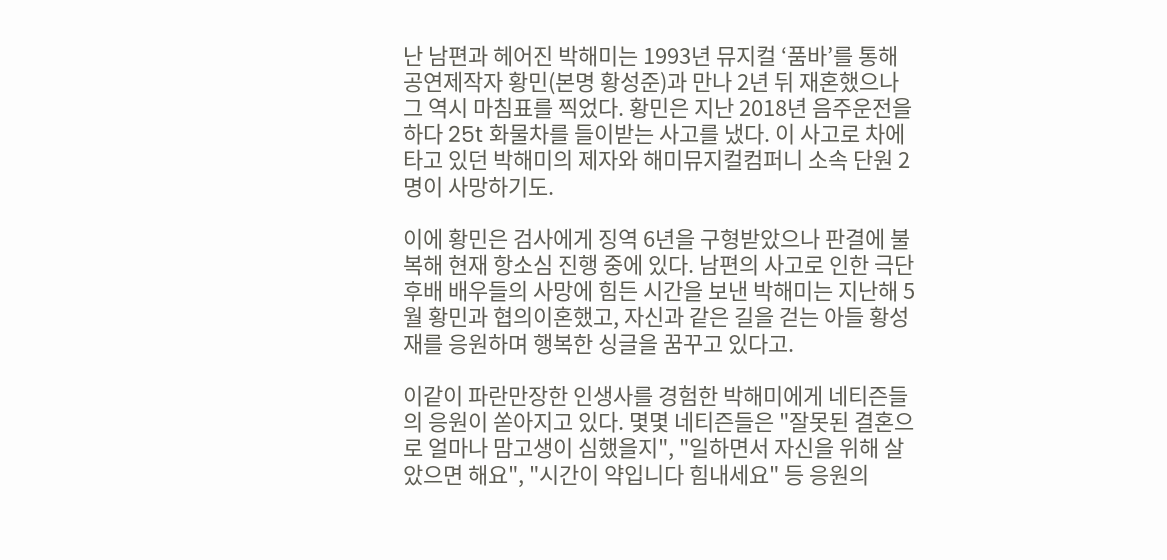난 남편과 헤어진 박해미는 1993년 뮤지컬 ‘품바’를 통해 공연제작자 황민(본명 황성준)과 만나 2년 뒤 재혼했으나 그 역시 마침표를 찍었다. 황민은 지난 2018년 음주운전을 하다 25t 화물차를 들이받는 사고를 냈다. 이 사고로 차에 타고 있던 박해미의 제자와 해미뮤지컬컴퍼니 소속 단원 2명이 사망하기도.

이에 황민은 검사에게 징역 6년을 구형받았으나 판결에 불복해 현재 항소심 진행 중에 있다. 남편의 사고로 인한 극단 후배 배우들의 사망에 힘든 시간을 보낸 박해미는 지난해 5월 황민과 협의이혼했고, 자신과 같은 길을 걷는 아들 황성재를 응원하며 행복한 싱글을 꿈꾸고 있다고.

이같이 파란만장한 인생사를 경험한 박해미에게 네티즌들의 응원이 쏟아지고 있다. 몇몇 네티즌들은 "잘못된 결혼으로 얼마나 맘고생이 심했을지", "일하면서 자신을 위해 살았으면 해요", "시간이 약입니다 힘내세요" 등 응원의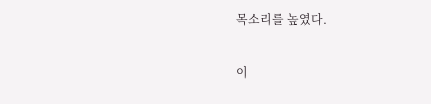목소리를 높였다.

이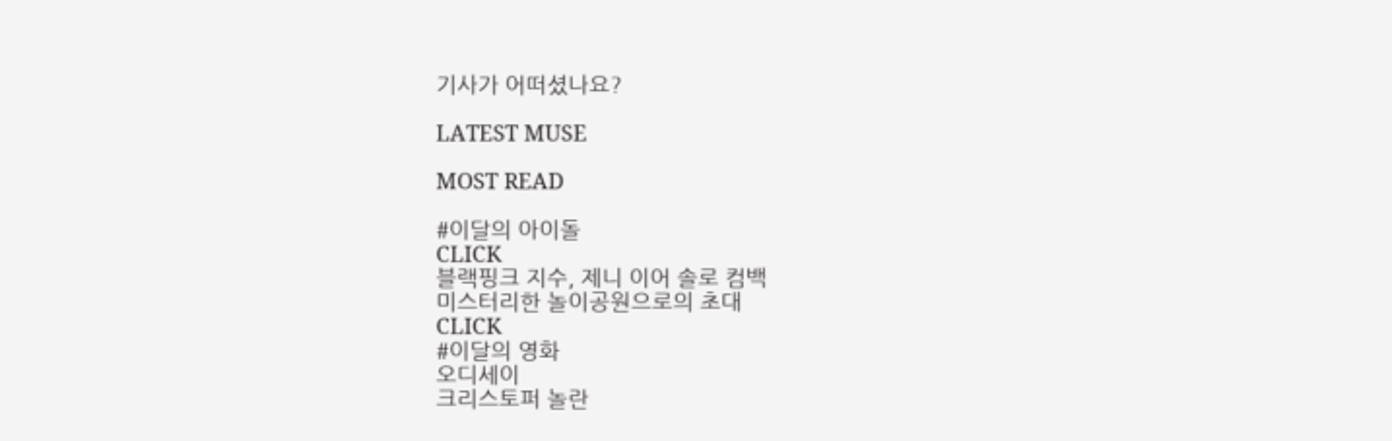기사가 어떠셨나요?

LATEST MUSE

MOST READ

#이달의 아이돌
CLICK
블랙핑크 지수, 제니 이어 솔로 컴백
미스터리한 놀이공원으로의 초대
CLICK
#이달의 영화
오디세이
크리스토퍼 놀란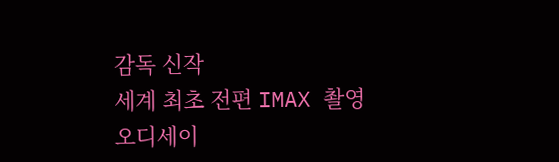감독 신작
세계 최초 전편 IMAX 촬영
오디세이